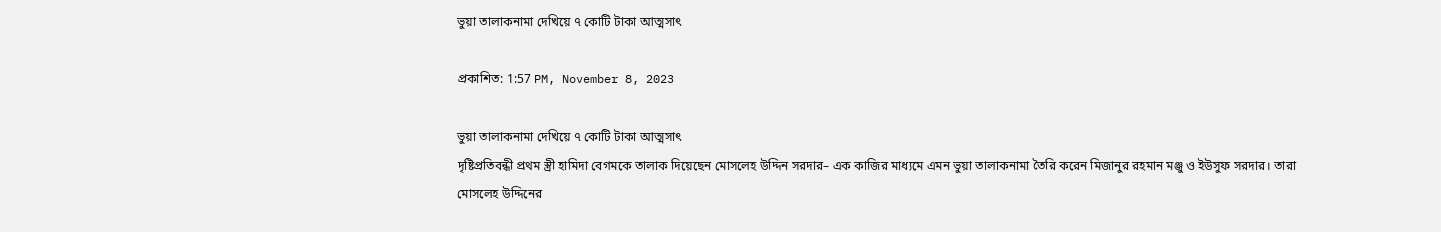ভুয়া তালাকনামা দেখিয়ে ৭ কোটি টাকা আত্মসাৎ

প্রকাশিত: 1:57 PM, November 8, 2023

ভুয়া তালাকনামা দেখিয়ে ৭ কোটি টাকা আত্মসাৎ
দৃষ্টিপ্রতিবন্ধী প্রথম স্ত্রী হামিদা বেগমকে তালাক দিয়েছেন মোসলেহ উদ্দিন সরদার– এক কাজির মাধ্যমে এমন ভুয়া তালাকনামা তৈরি করেন মিজানুর রহমান মঞ্জু ও ইউসুফ সরদার। তারা মোসলেহ উদ্দিনের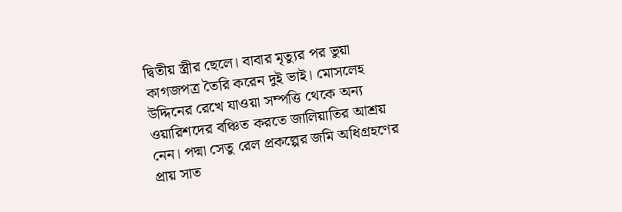দ্বিতীয় স্ত্রীর ছেলে। বাবার মৃত্যুর পর ভুয়া কাগজপত্র তৈরি করেন দুই ভাই। মোসলেহ উদ্দিনের রেখে যাওয়া সম্পত্তি থেকে অন্য ওয়ারিশদের বঞ্চিত করতে জালিয়াতির আশ্রয় নেন। পদ্মা সেতু রেল প্রকল্পের জমি অধিগ্রহণের প্রায় সাত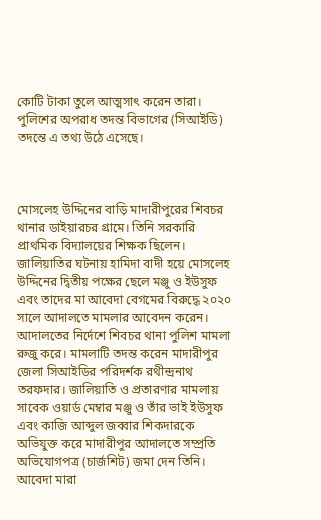কোটি টাকা তুলে আত্মসাৎ করেন তারা। পুলিশের অপরাধ তদন্ত বিভাগের (সিআইডি) তদন্তে এ তথ্য উঠে এসেছে।



মোসলেহ উদ্দিনের বাড়ি মাদারীপুরের শিবচর থানার ডাইয়ারচর গ্রামে। তিনি সরকারি প্রাথমিক বিদ্যালয়ের শিক্ষক ছিলেন। জালিয়াতির ঘটনায় হামিদা বাদী হয়ে মোসলেহ উদ্দিনের দ্বিতীয় পক্ষের ছেলে মঞ্জু ও ইউসুফ এবং তাদের মা আবেদা বেগমের বিরুদ্ধে ২০২০ সালে আদালতে মামলার আবেদন করেন। আদালতের নির্দেশে শিবচর থানা পুলিশ মামলা রুজু করে। মামলাটি তদন্ত করেন মাদারীপুর জেলা সিআইডির পরিদর্শক রথীন্দ্রনাথ তরফদার। জালিয়াতি ও প্রতারণার মামলায় সাবেক ওয়ার্ড মেম্বার মঞ্জু ও তাঁর ভাই ইউসুফ এবং কাজি আব্দুল জব্বার শিকদারকে অভিযুক্ত করে মাদারীপুর আদালতে সম্প্রতি অভিযোগপত্র (চার্জশিট) জমা দেন তিনি। আবেদা মারা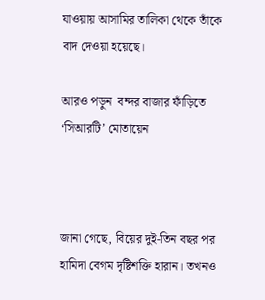যাওয়ায় আসামির তালিকা থেকে তাঁকে বাদ দেওয়া হয়েছে।

আরও পড়ুন  বন্দর বাজার ফাঁড়িতে ‘সিআরটি’ মোতায়েন



জানা গেছে, বিয়ের দুই-তিন বছর পর হামিদা বেগম দৃষ্টিশক্তি হারান। তখনও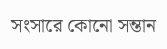সংসারে কোনো সন্তান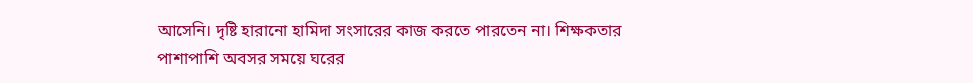আসেনি। দৃষ্টি হারানো হামিদা সংসারের কাজ করতে পারতেন না। শিক্ষকতার পাশাপাশি অবসর সময়ে ঘরের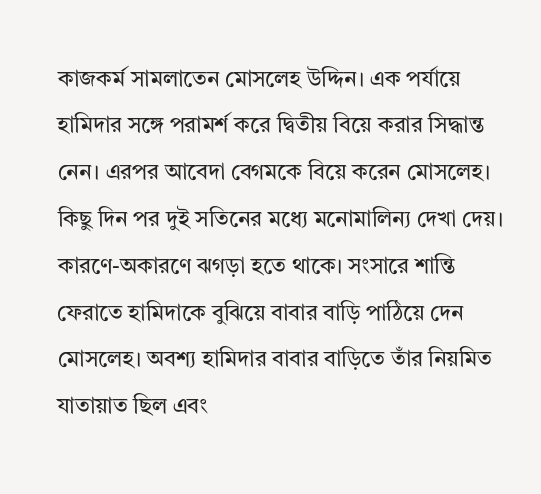কাজকর্ম সামলাতেন মোসলেহ উদ্দিন। এক পর্যায়ে হামিদার সঙ্গে পরামর্শ করে দ্বিতীয় বিয়ে করার সিদ্ধান্ত নেন। এরপর আবেদা বেগমকে বিয়ে করেন মোসলেহ। কিছু দিন পর দুই সতিনের মধ্যে মনোমালিন্য দেখা দেয়। কারণে-অকারণে ঝগড়া হতে থাকে। সংসারে শান্তি ফেরাতে হামিদাকে বুঝিয়ে বাবার বাড়ি পাঠিয়ে দেন মোসলেহ। অবশ্য হামিদার বাবার বাড়িতে তাঁর নিয়মিত যাতায়াত ছিল এবং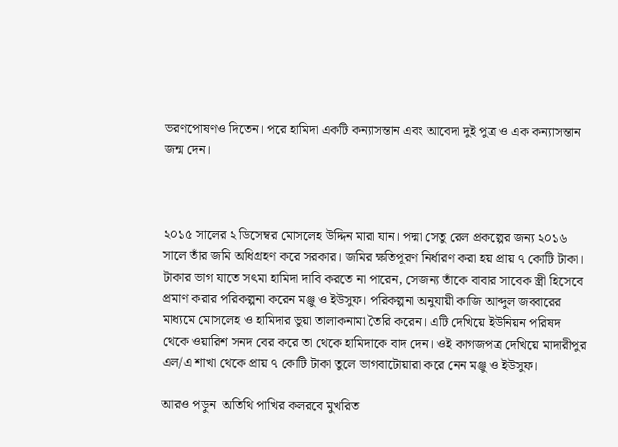ভরণপোষণও দিতেন। পরে হামিদা একটি কন্যাসন্তান এবং আবেদা দুই পুত্র ও এক কন্যাসন্তান জন্ম দেন।



২০১৫ সালের ২ ডিসেম্বর মোসলেহ উদ্দিন মারা যান। পদ্মা সেতু রেল প্রকল্পের জন্য ২০১৬ সালে তাঁর জমি অধিগ্রহণ করে সরকার। জমির ক্ষতিপূরণ নির্ধারণ করা হয় প্রায় ৭ কোটি টাকা। টাকার ভাগ যাতে সৎমা হামিদা দাবি করতে না পারেন, সেজন্য তাঁকে বাবার সাবেক স্ত্রী হিসেবে প্রমাণ করার পরিকল্পনা করেন মঞ্জু ও ইউসুফ। পরিকল্পনা অনুযায়ী কাজি আব্দুল জব্বারের মাধ্যমে মোসলেহ ও হামিদার ভুয়া তালাকনামা তৈরি করেন। এটি দেখিয়ে ইউনিয়ন পরিষদ থেকে ওয়ারিশ সনদ বের করে তা থেকে হামিদাকে বাদ দেন। ওই কাগজপত্র দেখিয়ে মাদারীপুর এল/এ শাখা থেকে প্রায় ৭ কোটি টাকা তুলে ভাগবাটোয়ারা করে নেন মঞ্জু ও ইউসুফ।

আরও পড়ুন  অতিথি পাখির কলরবে মুখরিত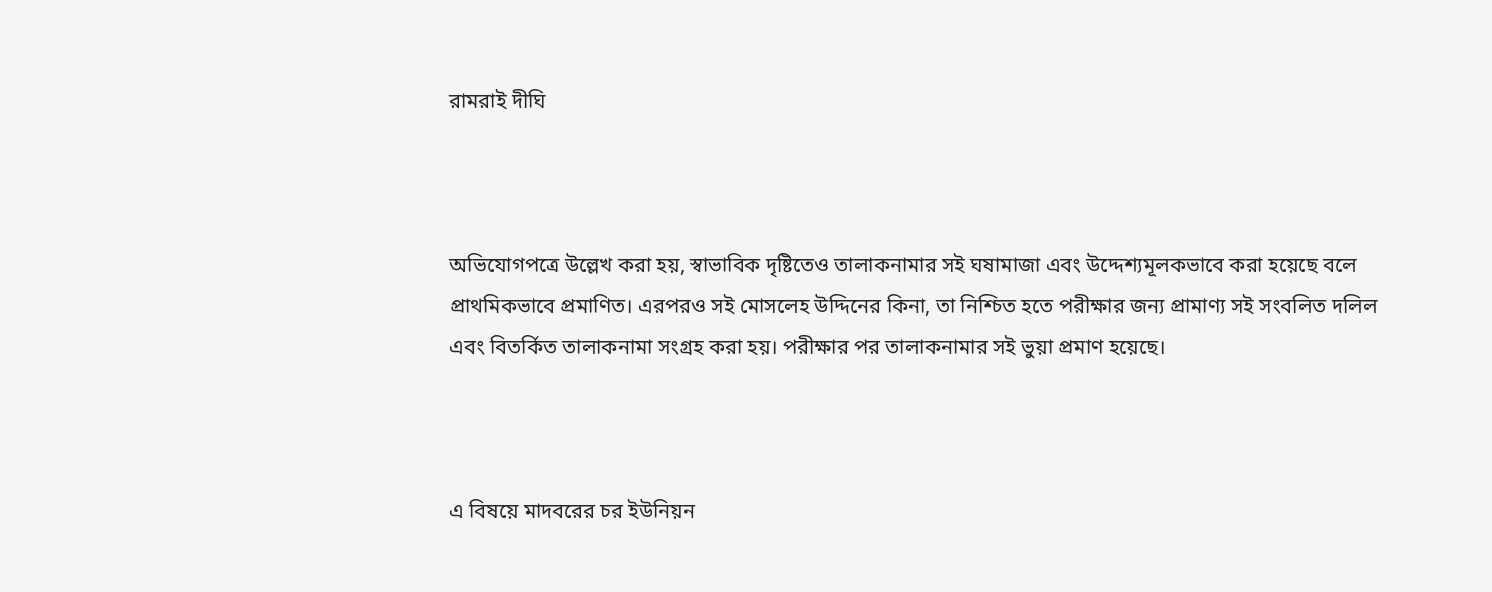রামরাই দীঘি



অভিযোগপত্রে উল্লেখ করা হয়, স্বাভাবিক দৃষ্টিতেও তালাকনামার সই ঘষামাজা এবং উদ্দেশ্যমূলকভাবে করা হয়েছে বলে প্রাথমিকভাবে প্রমাণিত। এরপরও সই মোসলেহ উদ্দিনের কিনা, তা নিশ্চিত হতে পরীক্ষার জন্য প্রামাণ্য সই সংবলিত দলিল এবং বিতর্কিত তালাকনামা সংগ্রহ করা হয়। পরীক্ষার পর তালাকনামার সই ভুয়া প্রমাণ হয়েছে।



এ বিষয়ে মাদবরের চর ইউনিয়ন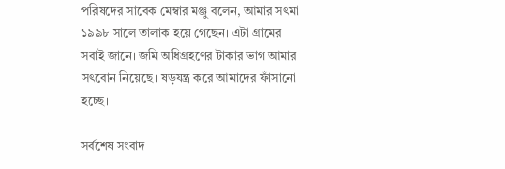পরিষদের সাবেক মেম্বার মঞ্জু বলেন, আমার সৎমা ১৯৯৮ সালে তালাক হয়ে গেছেন। এটা গ্রামের সবাই জানে। জমি অধিগ্রহণের টাকার ভাগ আমার সৎবোন নিয়েছে। ষড়যন্ত্র করে আমাদের ফাঁসানো হচ্ছে।

সর্বশেষ সংবাদ